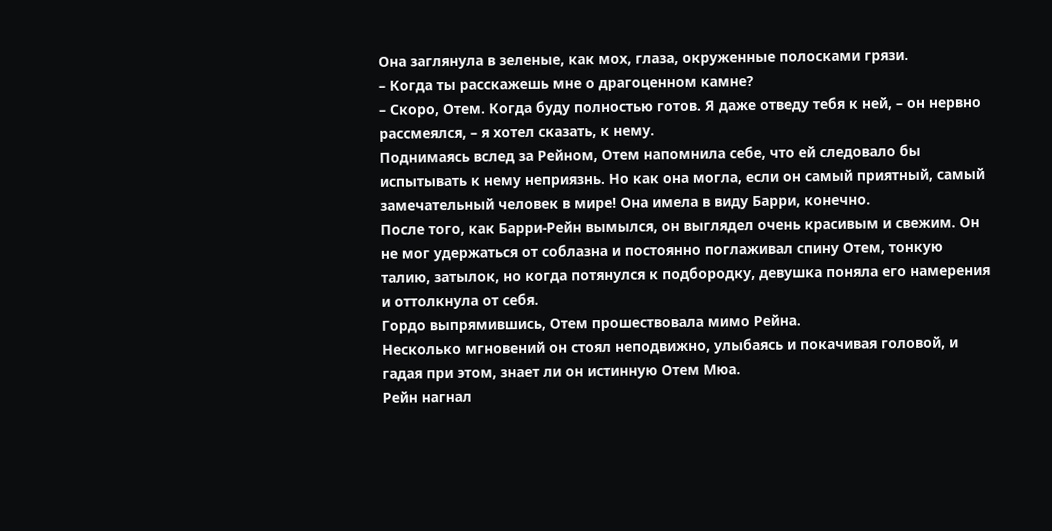Она заглянула в зеленые, как мох, глаза, окруженные полосками грязи.
– Когда ты расскажешь мне о драгоценном камне?
– Скоро, Отем. Когда буду полностью готов. Я даже отведу тебя к ней, – он нервно рассмеялся, – я хотел сказать, к нему.
Поднимаясь вслед за Рейном, Отем напомнила себе, что ей следовало бы испытывать к нему неприязнь. Но как она могла, если он самый приятный, самый замечательный человек в мире! Она имела в виду Барри, конечно.
После того, как Барри-Рейн вымылся, он выглядел очень красивым и свежим. Он не мог удержаться от соблазна и постоянно поглаживал спину Отем, тонкую талию, затылок, но когда потянулся к подбородку, девушка поняла его намерения и оттолкнула от себя.
Гордо выпрямившись, Отем прошествовала мимо Рейна.
Несколько мгновений он стоял неподвижно, улыбаясь и покачивая головой, и гадая при этом, знает ли он истинную Отем Мюа.
Рейн нагнал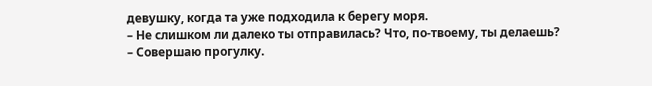девушку, когда та уже подходила к берегу моря.
– Не слишком ли далеко ты отправилась? Что, по-твоему, ты делаешь?
– Совершаю прогулку.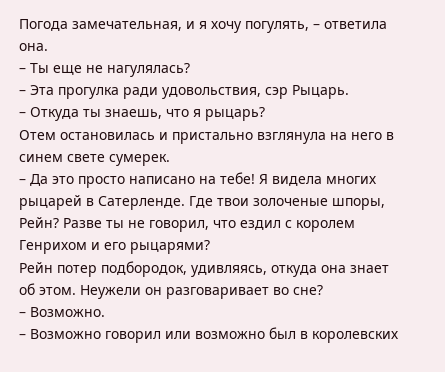Погода замечательная, и я хочу погулять, – ответила она.
– Ты еще не нагулялась?
– Эта прогулка ради удовольствия, сэр Рыцарь.
– Откуда ты знаешь, что я рыцарь?
Отем остановилась и пристально взглянула на него в синем свете сумерек.
– Да это просто написано на тебе! Я видела многих рыцарей в Сатерленде. Где твои золоченые шпоры, Рейн? Разве ты не говорил, что ездил с королем Генрихом и его рыцарями?
Рейн потер подбородок, удивляясь, откуда она знает об этом. Неужели он разговаривает во сне?
– Возможно.
– Возможно говорил или возможно был в королевских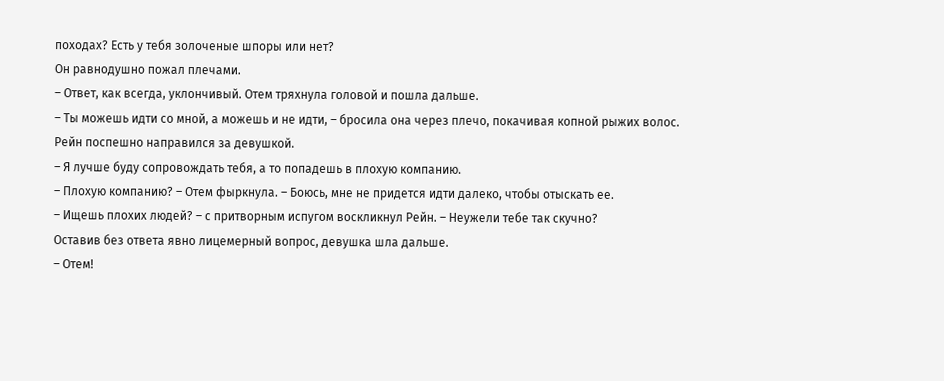походах? Есть у тебя золоченые шпоры или нет?
Он равнодушно пожал плечами.
– Ответ, как всегда, уклончивый. Отем тряхнула головой и пошла дальше.
– Ты можешь идти со мной, а можешь и не идти, – бросила она через плечо, покачивая копной рыжих волос.
Рейн поспешно направился за девушкой.
– Я лучше буду сопровождать тебя, а то попадешь в плохую компанию.
– Плохую компанию? – Отем фыркнула. – Боюсь, мне не придется идти далеко, чтобы отыскать ее.
– Ищешь плохих людей? – с притворным испугом воскликнул Рейн. – Неужели тебе так скучно?
Оставив без ответа явно лицемерный вопрос, девушка шла дальше.
– Отем!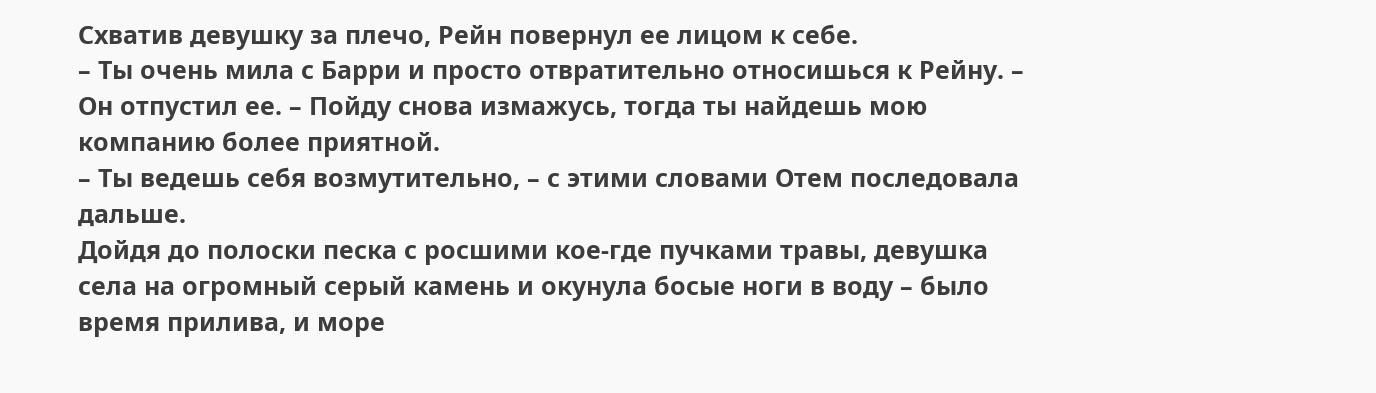Схватив девушку за плечо, Рейн повернул ее лицом к себе.
– Ты очень мила с Барри и просто отвратительно относишься к Рейну. – Он отпустил ее. – Пойду снова измажусь, тогда ты найдешь мою компанию более приятной.
– Ты ведешь себя возмутительно, – с этими словами Отем последовала дальше.
Дойдя до полоски песка с росшими кое-где пучками травы, девушка села на огромный серый камень и окунула босые ноги в воду – было время прилива, и море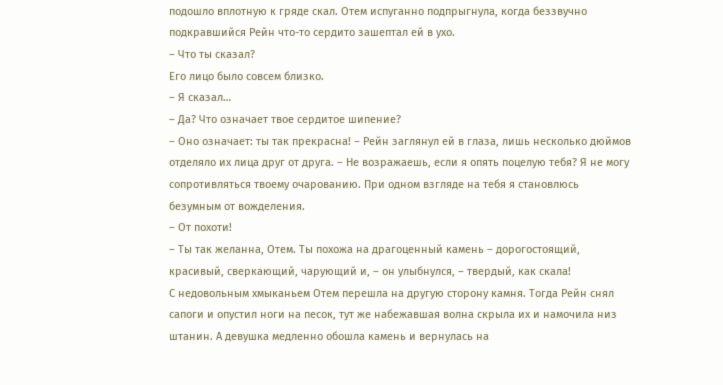подошло вплотную к гряде скал. Отем испуганно подпрыгнула, когда беззвучно подкравшийся Рейн что-то сердито зашептал ей в ухо.
– Что ты сказал?
Его лицо было совсем близко.
– Я сказал…
– Да? Что означает твое сердитое шипение?
– Оно означает: ты так прекрасна! – Рейн заглянул ей в глаза, лишь несколько дюймов отделяло их лица друг от друга. – Не возражаешь, если я опять поцелую тебя? Я не могу сопротивляться твоему очарованию. При одном взгляде на тебя я становлюсь безумным от вожделения.
– От похоти!
– Ты так желанна, Отем. Ты похожа на драгоценный камень – дорогостоящий, красивый, сверкающий, чарующий и, – он улыбнулся, – твердый, как скала!
С недовольным хмыканьем Отем перешла на другую сторону камня. Тогда Рейн снял сапоги и опустил ноги на песок, тут же набежавшая волна скрыла их и намочила низ штанин. А девушка медленно обошла камень и вернулась на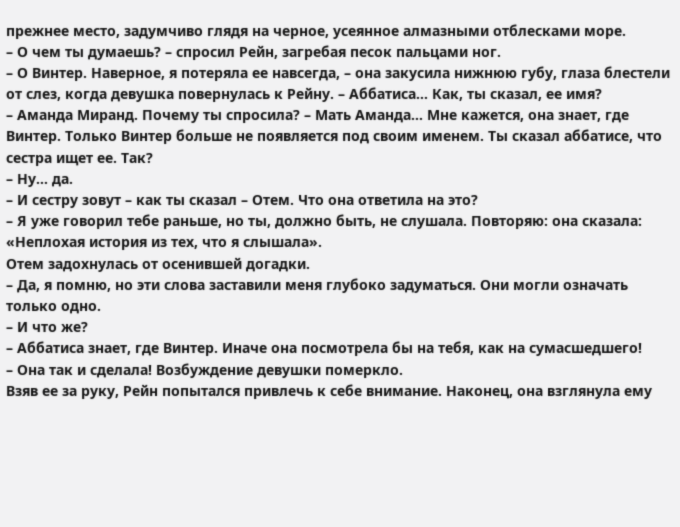прежнее место, задумчиво глядя на черное, усеянное алмазными отблесками море.
– О чем ты думаешь? – спросил Рейн, загребая песок пальцами ног.
– О Винтер. Наверное, я потеряла ее навсегда, – она закусила нижнюю губу, глаза блестели от слез, когда девушка повернулась к Рейну. – Аббатиса… Как, ты сказал, ее имя?
– Аманда Миранд. Почему ты спросила? – Мать Аманда… Мне кажется, она знает, где Винтер. Только Винтер больше не появляется под своим именем. Ты сказал аббатисе, что сестра ищет ее. Так?
– Ну… да.
– И сестру зовут – как ты сказал – Отем. Что она ответила на это?
– Я уже говорил тебе раньше, но ты, должно быть, не слушала. Повторяю: она сказала: «Неплохая история из тех, что я слышала».
Отем задохнулась от осенившей догадки.
– Да, я помню, но эти слова заставили меня глубоко задуматься. Они могли означать только одно.
– И что же?
– Аббатиса знает, где Винтер. Иначе она посмотрела бы на тебя, как на сумасшедшего!
– Она так и сделала! Возбуждение девушки померкло.
Взяв ее за руку, Рейн попытался привлечь к себе внимание. Наконец, она взглянула ему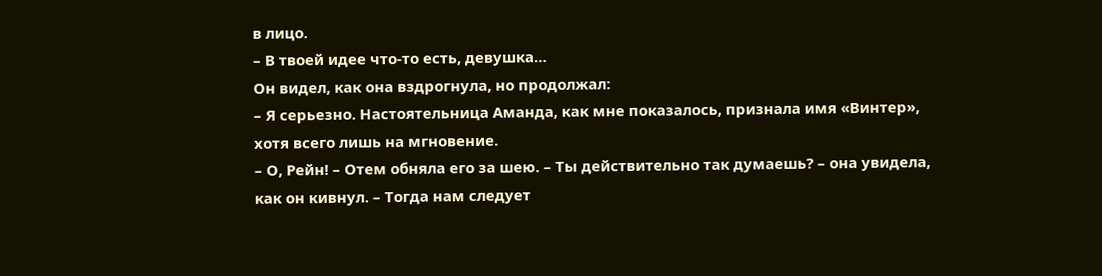в лицо.
– В твоей идее что-то есть, девушка…
Он видел, как она вздрогнула, но продолжал:
– Я серьезно. Настоятельница Аманда, как мне показалось, признала имя «Винтер», хотя всего лишь на мгновение.
– О, Рейн! – Отем обняла его за шею. – Ты действительно так думаешь? – она увидела, как он кивнул. – Тогда нам следует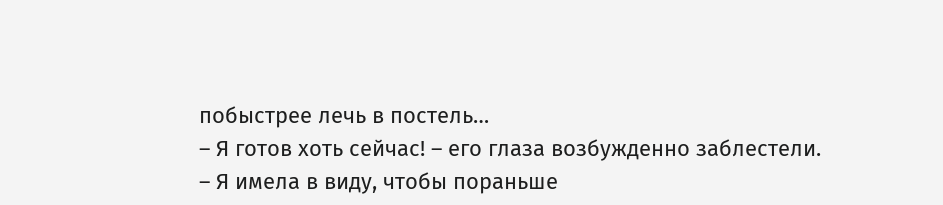побыстрее лечь в постель…
– Я готов хоть сейчас! – его глаза возбужденно заблестели.
– Я имела в виду, чтобы пораньше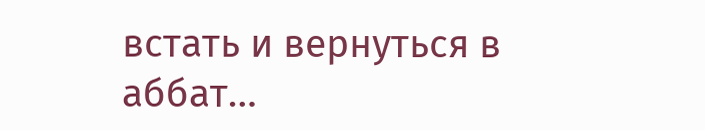встать и вернуться в аббат…